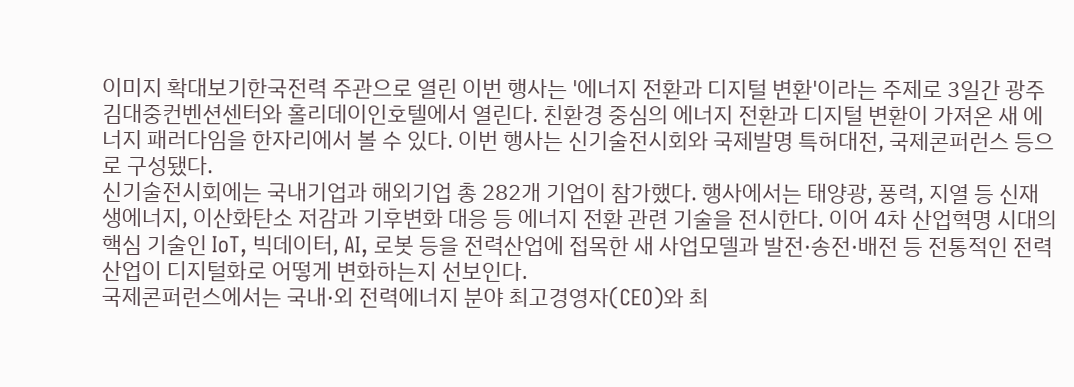이미지 확대보기한국전력 주관으로 열린 이번 행사는 '에너지 전환과 디지털 변환'이라는 주제로 3일간 광주 김대중컨벤션센터와 홀리데이인호텔에서 열린다. 친환경 중심의 에너지 전환과 디지털 변환이 가져온 새 에너지 패러다임을 한자리에서 볼 수 있다. 이번 행사는 신기술전시회와 국제발명 특허대전, 국제콘퍼런스 등으로 구성됐다.
신기술전시회에는 국내기업과 해외기업 총 282개 기업이 참가했다. 행사에서는 태양광, 풍력, 지열 등 신재생에너지, 이산화탄소 저감과 기후변화 대응 등 에너지 전환 관련 기술을 전시한다. 이어 4차 산업혁명 시대의 핵심 기술인 IoT, 빅데이터, AI, 로봇 등을 전력산업에 접목한 새 사업모델과 발전·송전·배전 등 전통적인 전력산업이 디지털화로 어떻게 변화하는지 선보인다.
국제콘퍼런스에서는 국내·외 전력에너지 분야 최고경영자(CEO)와 최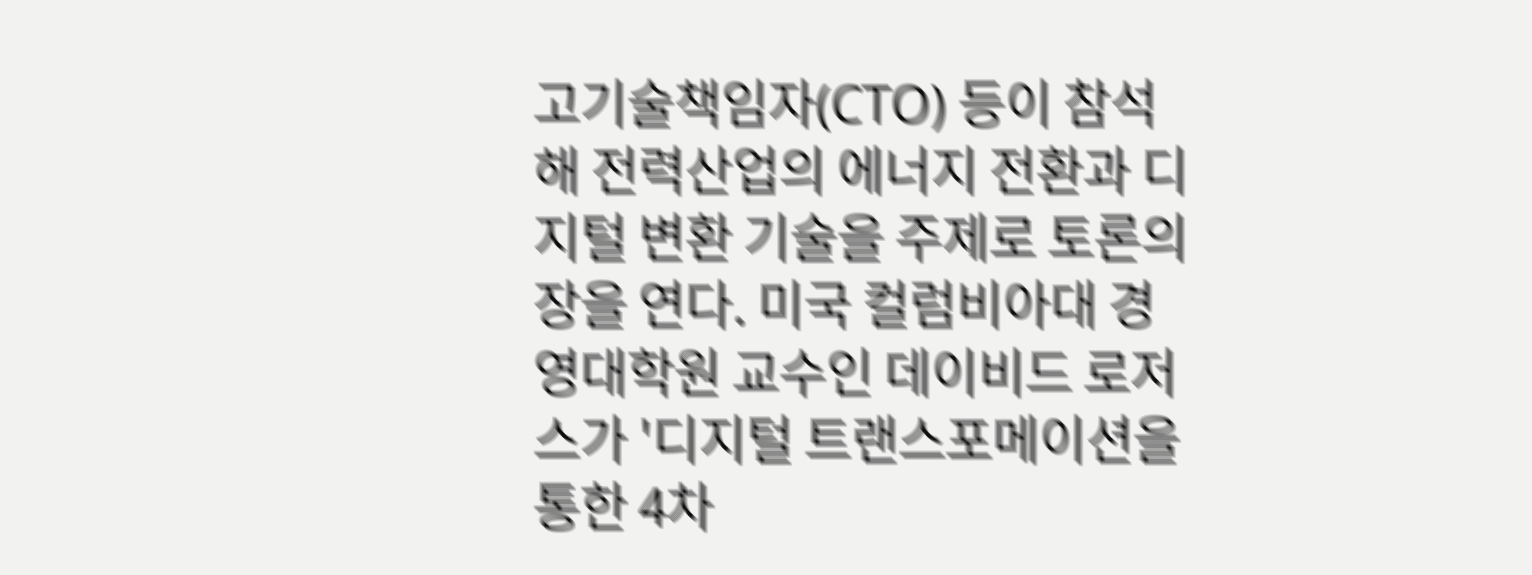고기술책임자(CTO) 등이 참석해 전력산업의 에너지 전환과 디지털 변환 기술을 주제로 토론의 장을 연다. 미국 컬럼비아대 경영대학원 교수인 데이비드 로저스가 '디지털 트랜스포메이션을 통한 4차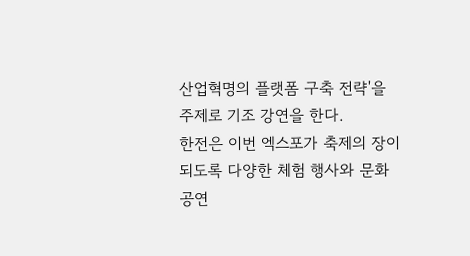산업혁명의 플랫폼 구축 전략'을 주제로 기조 강연을 한다.
한전은 이번 엑스포가 축제의 장이 되도록 다양한 체험 행사와 문화 공연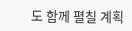도 함께 펼칠 계획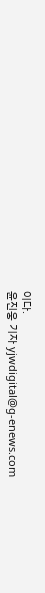이다.
윤진웅 기자 yjwdigital@g-enews.com